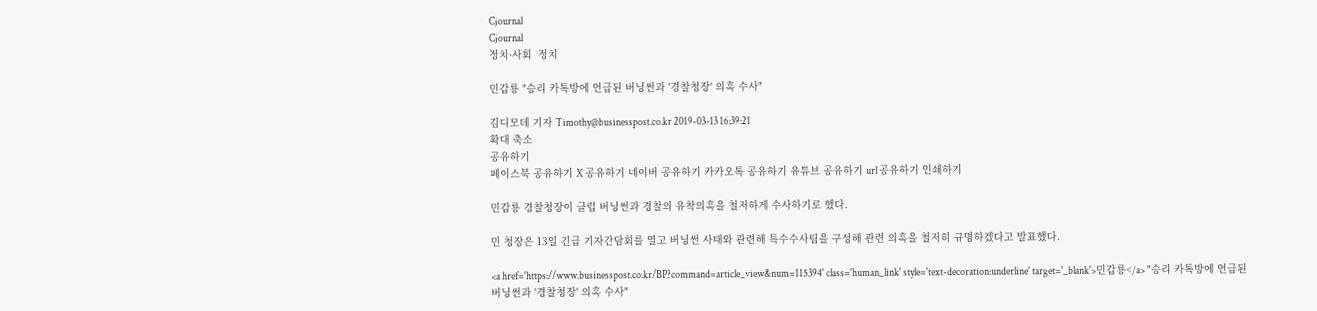Cjournal
Cjournal
정치·사회  정치

민갑룡 "승리 카톡방에 언급된 버닝썬과 '경찰청장' 의혹 수사"

김디모데 기자 Timothy@businesspost.co.kr 2019-03-13 16:39:21
확대 축소
공유하기
페이스북 공유하기 X 공유하기 네이버 공유하기 카카오톡 공유하기 유튜브 공유하기 url 공유하기 인쇄하기

민갑룡 경찰청장이 클럽 버닝썬과 경찰의 유착의혹을 철저하게 수사하기로 했다.

민 청장은 13일 긴급 기자간담회를 열고 버닝썬 사태와 관련해 특수수사팀을 구성해 관련 의혹을 철저히 규명하겠다고 발표했다.

<a href='https://www.businesspost.co.kr/BP?command=article_view&num=115394' class='human_link' style='text-decoration:underline' target='_blank'>민갑룡</a> "승리 카톡방에 언급된 버닝썬과 '경찰청장' 의혹 수사"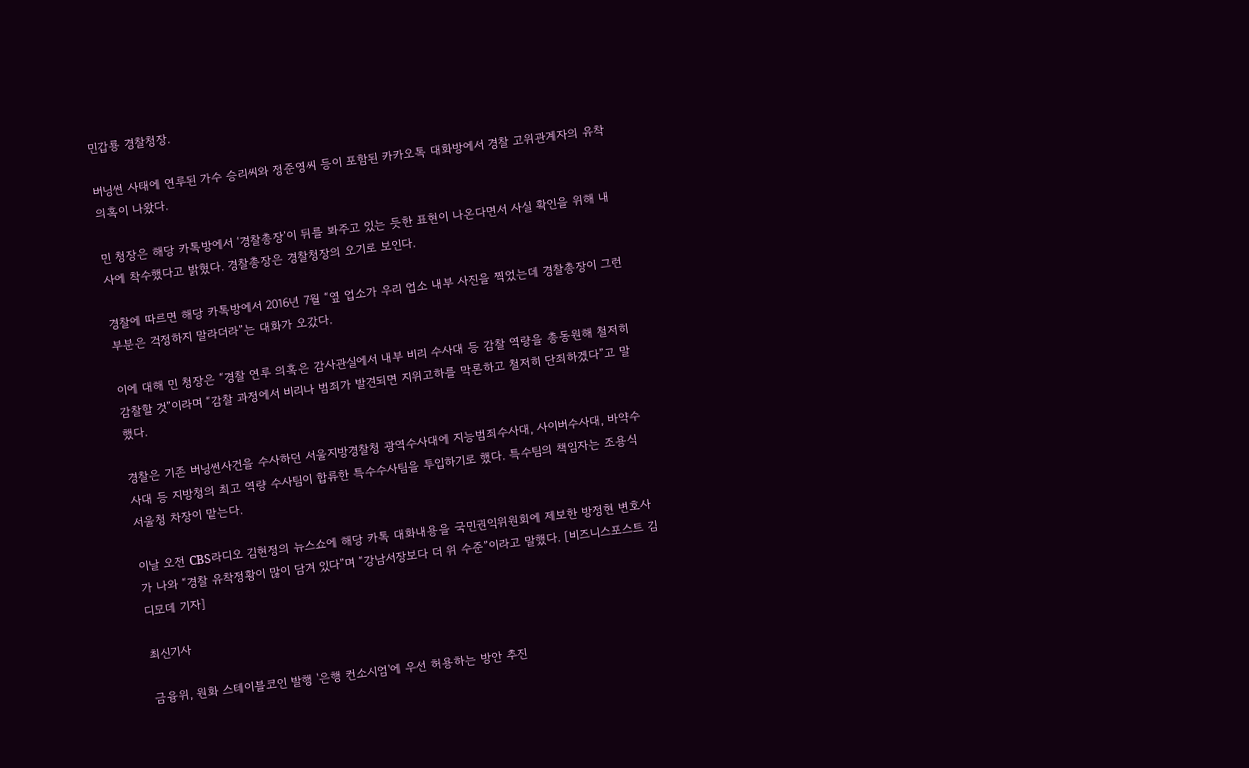민갑룡 경찰청장.

버닝썬 사태에 연루된 가수 승리씨와 정준영씨 등이 포함된 카카오톡 대화방에서 경찰 고위관계자의 유착의혹이 나왔다.

민 청장은 해당 카톡방에서 ‘경찰총장’이 뒤를 봐주고 있는 듯한 표현이 나온다면서 사실 확인을 위해 내사에 착수했다고 밝혔다. 경찰총장은 경찰청장의 오기로 보인다.

경찰에 따르면 해당 카톡방에서 2016년 7월 “옆 업소가 우리 업소 내부 사진을 찍었는데 경찰총장이 그런 부분은 걱정하지 말라더라”는 대화가 오갔다.

이에 대해 민 청장은 “경찰 연루 의혹은 감사관실에서 내부 비리 수사대 등 감찰 역량을 총동원해 철저히 감찰할 것”이라며 “감찰 과정에서 비리나 범죄가 발견되면 지위고하를 막론하고 철저히 단죄하겠다”고 말했다.

경찰은 기존 버닝썬사건을 수사하던 서울지방경찰청 광역수사대에 지능범죄수사대, 사이버수사대, 바약수사대 등 지방청의 최고 역량 수사팀이 합류한 특수수사팀을 투입하기로 했다. 특수팀의 책임자는 조용식 서울청 차장이 맡는다.

이날 오전 CBS라디오 김현정의 뉴스쇼에 해당 카톡 대화내용을 국민권익위원회에 제보한 방정현 변호사가 나와 “경찰 유착정황이 많이 담겨 있다”며 “강남서장보다 더 위 수준”이라고 말했다. [비즈니스포스트 김디모데 기자]

최신기사

금융위, 원화 스테이블코인 발행 '은행 컨소시엄'에 우선 허용하는 방안 추진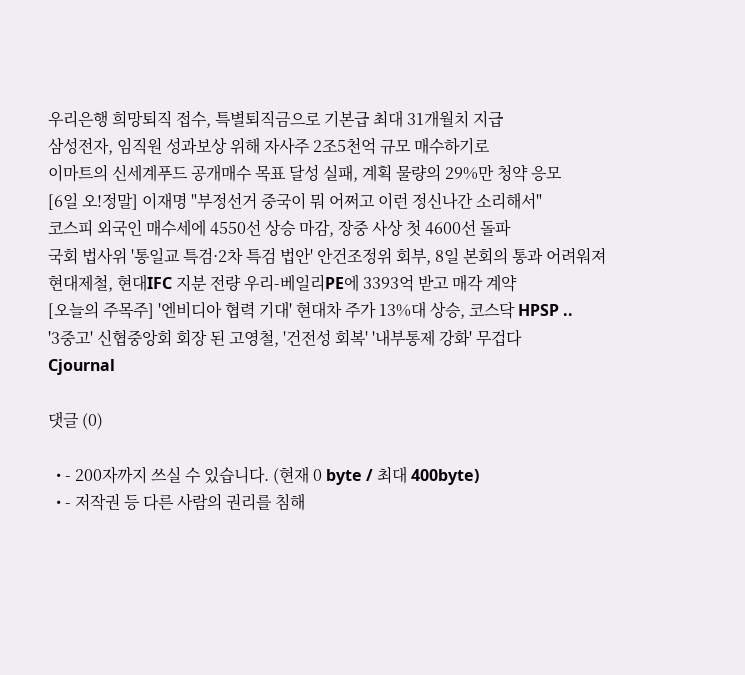우리은행 희망퇴직 접수, 특별퇴직금으로 기본급 최대 31개월치 지급
삼성전자, 임직원 성과보상 위해 자사주 2조5천억 규모 매수하기로
이마트의 신세계푸드 공개매수 목표 달성 실패, 계획 물량의 29%만 청약 응모
[6일 오!정말] 이재명 "부정선거 중국이 뭐 어쩌고 이런 정신나간 소리해서"
코스피 외국인 매수세에 4550선 상승 마감, 장중 사상 첫 4600선 돌파
국회 법사위 '통일교 특검·2차 특검 법안' 안건조정위 회부, 8일 본회의 통과 어려워져
현대제철, 현대IFC 지분 전량 우리-베일리PE에 3393억 받고 매각 계약
[오늘의 주목주] '엔비디아 협력 기대' 현대차 주가 13%대 상승, 코스닥 HPSP ..
'3중고' 신협중앙회 회장 된 고영철, '건전성 회복' '내부통제 강화' 무겁다
Cjournal

댓글 (0)

  • - 200자까지 쓰실 수 있습니다. (현재 0 byte / 최대 400byte)
  • - 저작권 등 다른 사람의 권리를 침해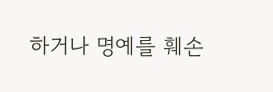하거나 명예를 훼손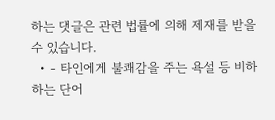하는 댓글은 관련 법률에 의해 제재를 받을 수 있습니다.
  • - 타인에게 불쾌감을 주는 욕설 등 비하하는 단어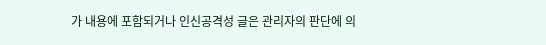가 내용에 포함되거나 인신공격성 글은 관리자의 판단에 의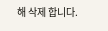해 삭제 합니다.